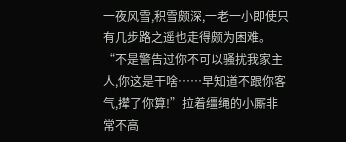一夜风雪,积雪颇深,一老一小即使只有几步路之遥也走得颇为困难。
“不是警告过你不可以骚扰我家主人,你这是干啥……早知道不跟你客气,撵了你算!”拉着缰绳的小厮非常不高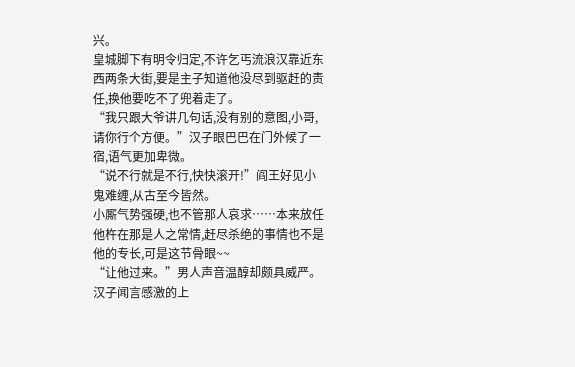兴。
皇城脚下有明令归定,不许乞丐流浪汉靠近东西两条大街,要是主子知道他没尽到驱赶的责任,换他要吃不了兜着走了。
“我只跟大爷讲几句话,没有别的意图,小哥,请你行个方便。”汉子眼巴巴在门外候了一宿,语气更加卑微。
“说不行就是不行,快快滚开!”阎王好见小鬼难缠,从古至今皆然。
小厮气势强硬,也不管那人哀求……本来放任他杵在那是人之常情,赶尽杀绝的事情也不是他的专长,可是这节骨眼~~
“让他过来。”男人声音温醇却颇具威严。
汉子闻言感激的上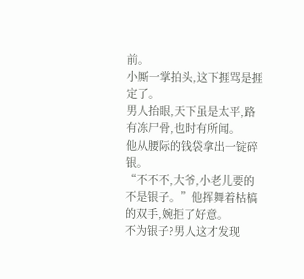前。
小厮一掌拍头,这下捱骂是捱定了。
男人抬眼,天下虽是太平,路有冻尸骨,也时有所闻。
他从腰际的钱袋拿出一锭碎银。
“不不不,大爷,小老儿要的不是银子。”他挥舞着枯槁的双手,婉拒了好意。
不为银子?男人这才发现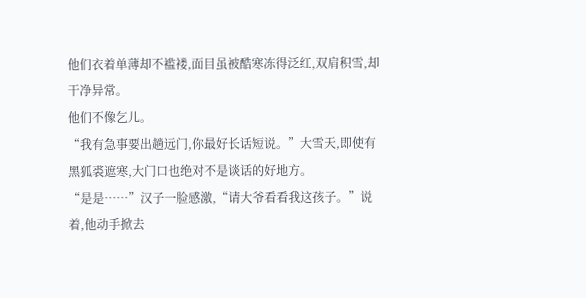他们衣着单薄却不褴褛,面目虽被酷寒冻得泛红,双肩积雪,却干净异常。
他们不像乞儿。
“我有急事要出趟远门,你最好长话短说。”大雪天,即使有黑狐裘遮寒,大门口也绝对不是谈话的好地方。
“是是……”汉子一脸感激,“请大爷看看我这孩子。”说着,他动手掀去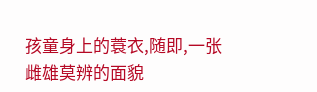孩童身上的蓑衣,随即,一张雌雄莫辨的面貌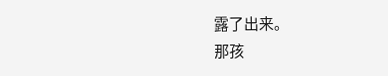露了出来。
那孩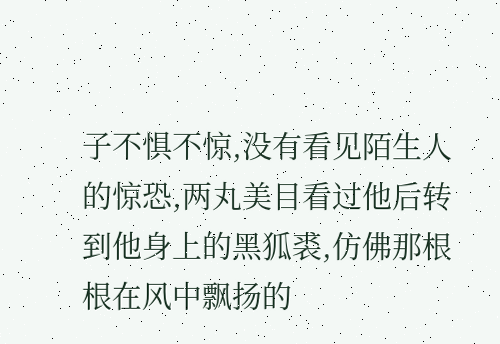子不惧不惊,没有看见陌生人的惊恐,两丸美目看过他后转到他身上的黑狐裘,仿佛那根根在风中飘扬的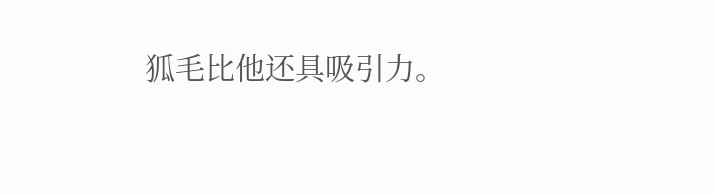狐毛比他还具吸引力。